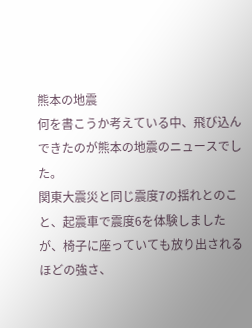熊本の地震
何を書こうか考えている中、飛び込んできたのが熊本の地震のニュースでした。
関東大震災と同じ震度7の揺れとのこと、起震車で震度6を体験しましたが、椅子に座っていても放り出されるほどの強さ、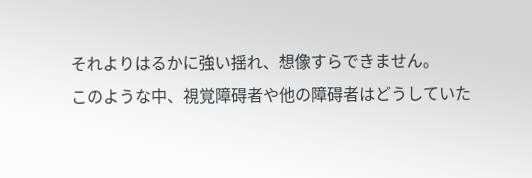それよりはるかに強い揺れ、想像すらできません。
このような中、視覚障碍者や他の障碍者はどうしていた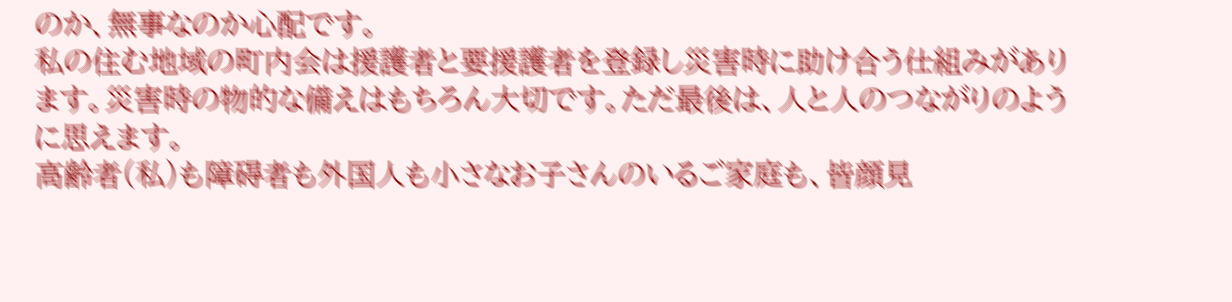のか、無事なのか心配です。
私の住む地域の町内会は援護者と要援護者を登録し災害時に助け合う仕組みがあります。災害時の物的な備えはもちろん大切です。ただ最後は、人と人のつながりのように思えます。
高齢者(私)も障碍者も外国人も小さなお子さんのいるご家庭も、皆顔見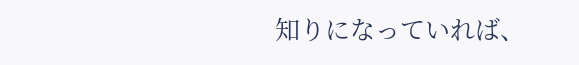知りになっていれば、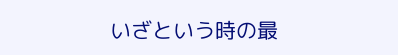いざという時の最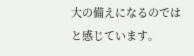大の備えになるのではと感じています。